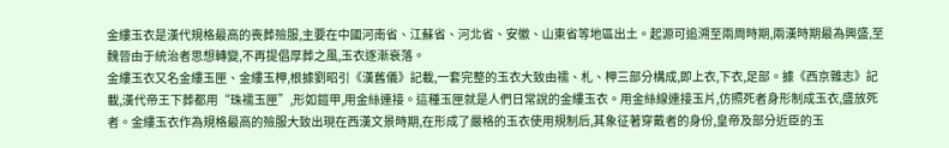金縷玉衣是漢代規格最高的喪葬殮服,主要在中國河南省、江蘇省、河北省、安徽、山東省等地區出土。起源可追溯至兩周時期,兩漢時期最為興盛,至魏晉由于統治者思想轉變,不再提倡厚葬之風,玉衣逐漸衰落。
金縷玉衣又名金縷玉匣、金縷玉柙,根據劉昭引《漢舊儀》記載,一套完整的玉衣大致由襦、札、柙三部分構成,即上衣,下衣,足部。據《西京雜志》記載,漢代帝王下葬都用“珠襦玉匣”,形如鎧甲,用金絲連接。這種玉匣就是人們日常說的金縷玉衣。用金絲線連接玉片,仿照死者身形制成玉衣,盛放死者。金縷玉衣作為規格最高的殮服大致出現在西漢文景時期,在形成了嚴格的玉衣使用規制后,其象征著穿戴者的身份,皇帝及部分近臣的玉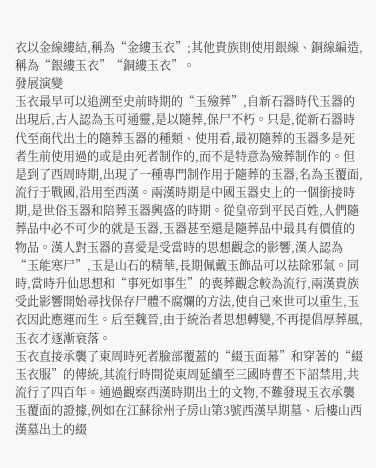衣以金線縷結,稱為“金縷玉衣”;其他貴族則使用銀線、銅線編造,稱為“銀縷玉衣”“銅縷玉衣”。
發展演變
玉衣最早可以追溯至史前時期的“玉殮葬”,自新石器時代玉器的出現后,古人認為玉可通靈,是以隨葬,保尸不朽。只是,從新石器時代至商代出土的隨葬玉器的種類、使用看,最初隨葬的玉器多是死者生前使用過的或是由死者制作的,而不是特意為殮葬制作的。但是到了西周時期,出現了一種專門制作用于隨葬的玉器,名為玉覆面,流行于戰國,沿用至西漢。兩漢時期是中國玉器史上的一個銜接時期,是世俗玉器和陪葬玉器興盛的時期。從皇帝到平民百姓,人們隨葬品中必不可少的就是玉器,玉器甚至還是隨葬品中最具有價值的物品。漢人對玉器的喜愛是受當時的思想觀念的影響,漢人認為“玉能寒尸”,玉是山石的精華,長期佩戴玉飾品可以祛除邪氣。同時,當時升仙思想和“事死如事生”的喪葬觀念較為流行,兩漢貴族受此影響開始尋找保存尸體不腐爛的方法,使自己來世可以重生,玉衣因此應運而生。后至魏晉,由于統治者思想轉變,不再提倡厚葬風,玉衣才逐漸衰落。
玉衣直接承襲了東周時死者臉部覆蓋的“綴玉面幕”和穿著的“綴玉衣服”的傳統,其流行時間從東周延續至三國時曹丕下詔禁用,共流行了四百年。通過觀察西漢時期出土的文物,不難發現玉衣承襲玉覆面的證據,例如在江蘇徐州子房山第3號西漢早期墓、后樓山西漢墓出土的綴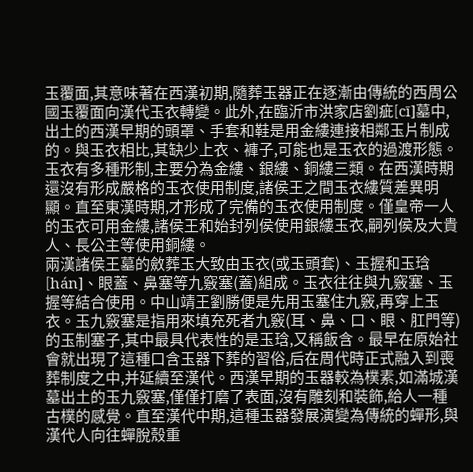玉覆面,其意味著在西漢初期,隨葬玉器正在逐漸由傳統的西周公國玉覆面向漢代玉衣轉變。此外,在臨沂市洪家店劉疵[cī]墓中,出土的西漢早期的頭罩、手套和鞋是用金縷連接相鄰玉片制成的。與玉衣相比,其缺少上衣、褲子,可能也是玉衣的過渡形態。玉衣有多種形制,主要分為金縷、銀縷、銅縷三類。在西漢時期還沒有形成嚴格的玉衣使用制度,諸侯王之間玉衣縷質差異明顯。直至東漢時期,才形成了完備的玉衣使用制度。僅皇帝一人的玉衣可用金縷,諸侯王和始封列侯使用銀縷玉衣,嗣列侯及大貴人、長公主等使用銅縷。
兩漢諸侯王墓的斂葬玉大致由玉衣(或玉頭套)、玉握和玉琀[hán]、眼蓋、鼻塞等九竅塞(蓋)組成。玉衣往往與九竅塞、玉握等結合使用。中山靖王劉勝便是先用玉塞住九竅,再穿上玉衣。玉九竅塞是指用來填充死者九竅(耳、鼻、口、眼、肛門等)的玉制塞子,其中最具代表性的是玉琀,又稱飯含。最早在原始社會就出現了這種口含玉器下葬的習俗,后在周代時正式融入到喪葬制度之中,并延續至漢代。西漢早期的玉器較為樸素,如滿城漢墓出土的玉九竅塞,僅僅打磨了表面,沒有雕刻和裝飾,給人一種古樸的感覺。直至漢代中期,這種玉器發展演變為傳統的蟬形,與漢代人向往蟬脫殼重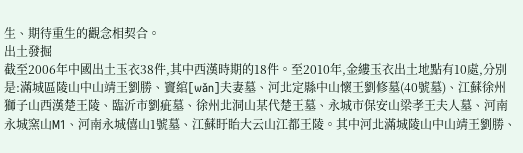生、期待重生的觀念相契合。
出土發掘
截至2006年中國出土玉衣38件,其中西漢時期的18件。至2010年,金縷玉衣出土地點有10處,分別是:滿城區陵山中山靖王劉勝、竇綰[wǎn]夫妻墓、河北定縣中山懷王劉修墓(40號墓)、江蘇徐州獅子山西漢楚王陵、臨沂市劉疵墓、徐州北洞山某代楚王墓、永城市保安山梁孝王夫人墓、河南永城窯山M1、河南永城僖山1號墓、江蘇盱眙大云山江都王陵。其中河北滿城陵山中山靖王劉勝、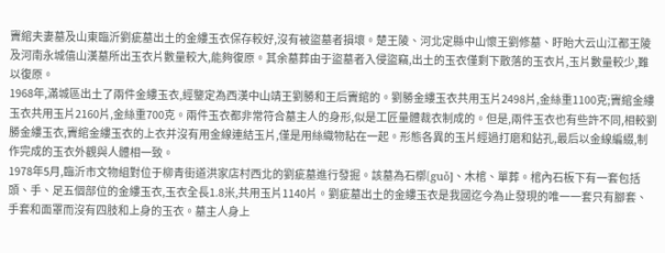竇綰夫妻墓及山東臨沂劉疵墓出土的金縷玉衣保存較好,沒有被盜墓者損壞。楚王陵、河北定縣中山懷王劉修墓、盱眙大云山江都王陵及河南永城僖山漢墓所出玉衣片數量較大,能夠復原。其余墓葬由于盜墓者入侵盜竊,出土的玉衣僅剩下散落的玉衣片,玉片數量較少,難以復原。
1968年,滿城區出土了兩件金縷玉衣,經鑒定為西漢中山靖王劉勝和王后竇綰的。劉勝金縷玉衣共用玉片2498片,金絲重1100克;竇綰金縷玉衣共用玉片2160片,金絲重700克。兩件玉衣都非常符合墓主人的身形,似是工匠量體裁衣制成的。但是,兩件玉衣也有些許不同,相較劉勝金縷玉衣,竇綰金縷玉衣的上衣并沒有用金線連結玉片,僅是用絲織物粘在一起。形態各異的玉片經過打磨和鉆孔,最后以金線編綴,制作完成的玉衣外觀與人體相一致。
1978年5月,臨沂市文物組對位于柳青街道洪家店村西北的劉疵墓進行發掘。該墓為石槨[guǒ]、木棺、單葬。棺內石板下有一套包括頭、手、足五個部位的金縷玉衣,玉衣全長1.8米,共用玉片1140片。劉疵墓出土的金縷玉衣是我國迄今為止發現的唯一一套只有腳套、手套和面罩而沒有四肢和上身的玉衣。墓主人身上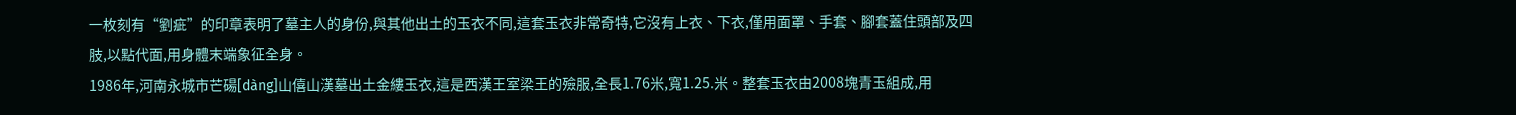一枚刻有“劉疵”的印章表明了墓主人的身份,與其他出土的玉衣不同,這套玉衣非常奇特,它沒有上衣、下衣,僅用面罩、手套、腳套蓋住頭部及四肢,以點代面,用身體末端象征全身。
1986年,河南永城市芒碭[dàng]山僖山漢墓出土金縷玉衣,這是西漢王室梁王的殮服,全長1.76米,寬1.25.米。整套玉衣由2008塊青玉組成,用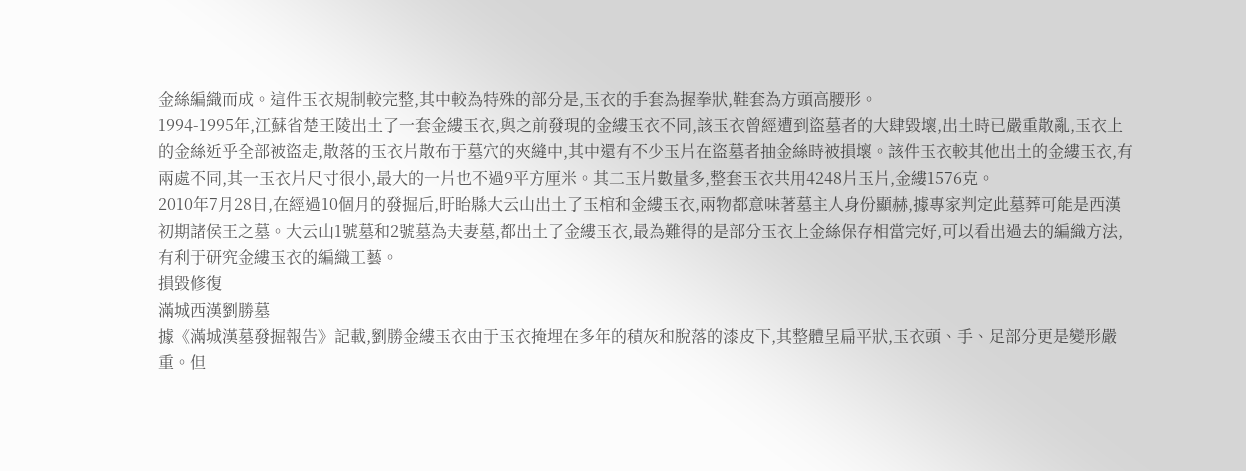金絲編織而成。這件玉衣規制較完整,其中較為特殊的部分是,玉衣的手套為握拳狀,鞋套為方頭高腰形。
1994-1995年,江蘇省楚王陵出土了一套金縷玉衣,與之前發現的金縷玉衣不同,該玉衣曾經遭到盜墓者的大肆毀壞,出土時已嚴重散亂,玉衣上的金絲近乎全部被盜走,散落的玉衣片散布于墓穴的夾縫中,其中還有不少玉片在盜墓者抽金絲時被損壞。該件玉衣較其他出土的金縷玉衣,有兩處不同,其一玉衣片尺寸很小,最大的一片也不過9平方厘米。其二玉片數量多,整套玉衣共用4248片玉片,金縷1576克。
2010年7月28日,在經過10個月的發掘后,盱眙縣大云山出土了玉棺和金縷玉衣,兩物都意味著墓主人身份顯赫,據專家判定此墓葬可能是西漢初期諸侯王之墓。大云山1號墓和2號墓為夫妻墓,都出土了金縷玉衣,最為難得的是部分玉衣上金絲保存相當完好,可以看出過去的編織方法,有利于研究金縷玉衣的編織工藝。
損毀修復
滿城西漢劉勝墓
據《滿城漢墓發掘報告》記載,劉勝金縷玉衣由于玉衣掩埋在多年的積灰和脫落的漆皮下,其整體呈扁平狀,玉衣頭、手、足部分更是變形嚴重。但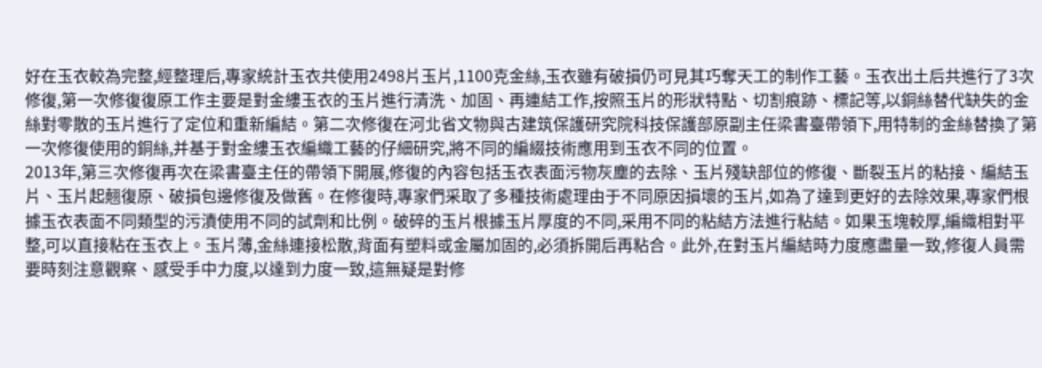好在玉衣較為完整,經整理后,專家統計玉衣共使用2498片玉片,1100克金絲,玉衣雖有破損仍可見其巧奪天工的制作工藝。玉衣出土后共進行了3次修復,第一次修復復原工作主要是對金縷玉衣的玉片進行清洗、加固、再連結工作,按照玉片的形狀特點、切割痕跡、標記等,以銅絲替代缺失的金絲對零散的玉片進行了定位和重新編結。第二次修復在河北省文物與古建筑保護研究院科技保護部原副主任梁書臺帶領下,用特制的金絲替換了第一次修復使用的銅絲,并基于對金縷玉衣編織工藝的仔細研究,將不同的編綴技術應用到玉衣不同的位置。
2013年,第三次修復再次在梁書臺主任的帶領下開展,修復的內容包括玉衣表面污物灰塵的去除、玉片殘缺部位的修復、斷裂玉片的粘接、編結玉片、玉片起翹復原、破損包邊修復及做舊。在修復時,專家們采取了多種技術處理由于不同原因損壞的玉片,如為了達到更好的去除效果,專家們根據玉衣表面不同類型的污漬使用不同的試劑和比例。破碎的玉片根據玉片厚度的不同,采用不同的粘結方法進行粘結。如果玉塊較厚,編織相對平整,可以直接粘在玉衣上。玉片薄,金絲連接松散,背面有塑料或金屬加固的,必須拆開后再粘合。此外,在對玉片編結時力度應盡量一致,修復人員需要時刻注意觀察、感受手中力度,以達到力度一致,這無疑是對修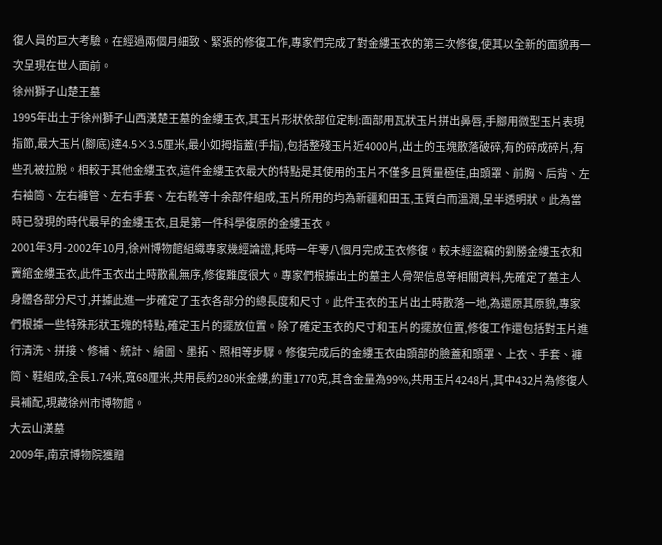復人員的巨大考驗。在經過兩個月細致、緊張的修復工作,專家們完成了對金縷玉衣的第三次修復,使其以全新的面貌再一次呈現在世人面前。
徐州獅子山楚王墓
1995年出土于徐州獅子山西漢楚王墓的金縷玉衣,其玉片形狀依部位定制:面部用瓦狀玉片拼出鼻唇,手腳用微型玉片表現指節,最大玉片(腳底)達4.5×3.5厘米,最小如拇指蓋(手指),包括整殘玉片近4000片,出土的玉塊散落破碎,有的碎成碎片,有些孔被拉脫。相較于其他金縷玉衣,這件金縷玉衣最大的特點是其使用的玉片不僅多且質量極佳,由頭罩、前胸、后背、左右袖筒、左右褲管、左右手套、左右靴等十余部件組成,玉片所用的均為新疆和田玉,玉質白而溫潤,呈半透明狀。此為當時已發現的時代最早的金縷玉衣,且是第一件科學復原的金縷玉衣。
2001年3月-2002年10月,徐州博物館組織專家幾經論證,耗時一年零八個月完成玉衣修復。較未經盜竊的劉勝金縷玉衣和竇綰金縷玉衣,此件玉衣出土時散亂無序,修復難度很大。專家們根據出土的墓主人骨架信息等相關資料,先確定了墓主人身體各部分尺寸,并據此進一步確定了玉衣各部分的總長度和尺寸。此件玉衣的玉片出土時散落一地,為還原其原貌,專家們根據一些特殊形狀玉塊的特點,確定玉片的擺放位置。除了確定玉衣的尺寸和玉片的擺放位置,修復工作還包括對玉片進行清洗、拼接、修補、統計、繪圖、墨拓、照相等步驟。修復完成后的金縷玉衣由頭部的臉蓋和頭罩、上衣、手套、褲筒、鞋組成,全長1.74米,寬68厘米,共用長約280米金縷,約重1770克,其含金量為99%,共用玉片4248片,其中432片為修復人員補配,現藏徐州市博物館。
大云山漢墓
2009年,南京博物院獲贈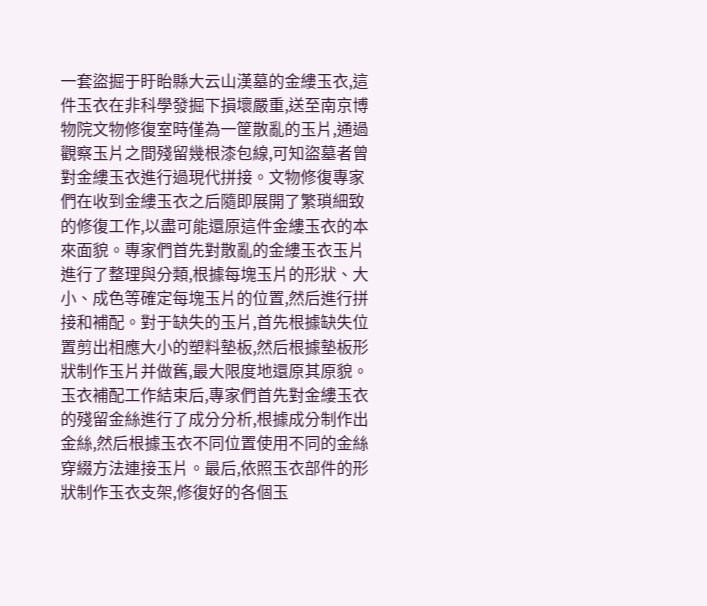一套盜掘于盱眙縣大云山漢墓的金縷玉衣,這件玉衣在非科學發掘下損壞嚴重,送至南京博物院文物修復室時僅為一筐散亂的玉片,通過觀察玉片之間殘留幾根漆包線,可知盜墓者曾對金縷玉衣進行過現代拼接。文物修復專家們在收到金縷玉衣之后隨即展開了繁瑣細致的修復工作,以盡可能還原這件金縷玉衣的本來面貌。專家們首先對散亂的金縷玉衣玉片進行了整理與分類,根據每塊玉片的形狀、大小、成色等確定每塊玉片的位置,然后進行拼接和補配。對于缺失的玉片,首先根據缺失位置剪出相應大小的塑料墊板,然后根據墊板形狀制作玉片并做舊,最大限度地還原其原貌。玉衣補配工作結束后,專家們首先對金縷玉衣的殘留金絲進行了成分分析,根據成分制作出金絲,然后根據玉衣不同位置使用不同的金絲穿綴方法連接玉片。最后,依照玉衣部件的形狀制作玉衣支架,修復好的各個玉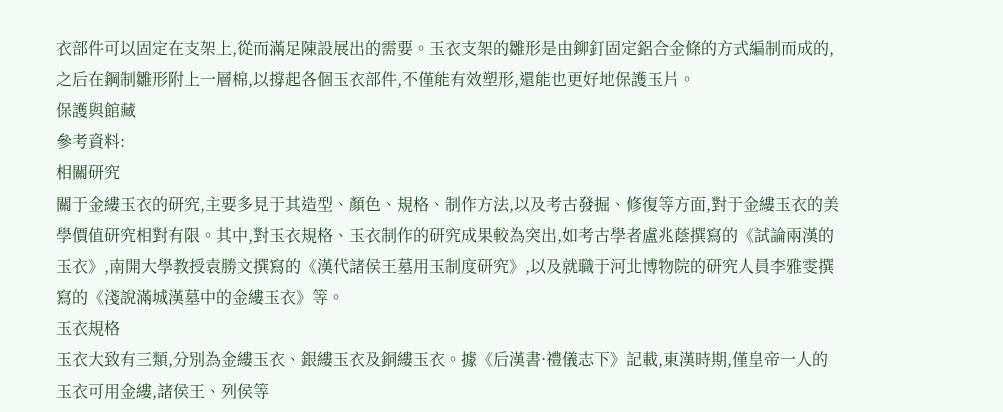衣部件可以固定在支架上,從而滿足陳設展出的需要。玉衣支架的雛形是由鉚釘固定鋁合金條的方式編制而成的,之后在鋼制雛形附上一層棉,以撐起各個玉衣部件,不僅能有效塑形,還能也更好地保護玉片。
保護與館藏
參考資料:
相關研究
關于金縷玉衣的研究,主要多見于其造型、顏色、規格、制作方法,以及考古發掘、修復等方面,對于金縷玉衣的美學價值研究相對有限。其中,對玉衣規格、玉衣制作的研究成果較為突出,如考古學者盧兆蔭撰寫的《試論兩漢的玉衣》,南開大學教授袁勝文撰寫的《漢代諸侯王墓用玉制度研究》,以及就職于河北博物院的研究人員李雅雯撰寫的《淺說滿城漢墓中的金縷玉衣》等。
玉衣規格
玉衣大致有三類,分別為金縷玉衣、銀縷玉衣及銅縷玉衣。據《后漢書·禮儀志下》記載,東漢時期,僅皇帝一人的玉衣可用金縷,諸侯王、列侯等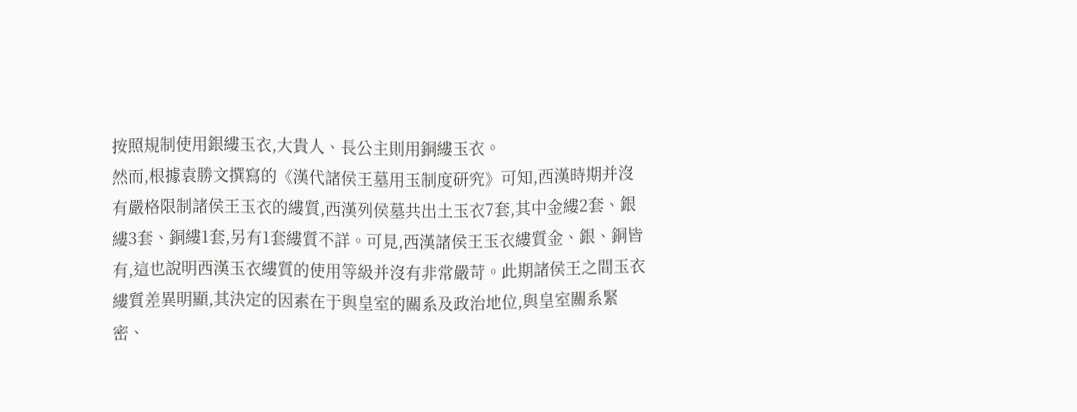按照規制使用銀縷玉衣,大貴人、長公主則用銅縷玉衣。
然而,根據袁勝文撰寫的《漢代諸侯王墓用玉制度研究》可知,西漢時期并沒有嚴格限制諸侯王玉衣的縷質,西漢列侯墓共出土玉衣7套,其中金縷2套、銀縷3套、銅縷1套,另有1套縷質不詳。可見,西漢諸侯王玉衣縷質金、銀、銅皆有,這也說明西漢玉衣縷質的使用等級并沒有非常嚴苛。此期諸侯王之間玉衣縷質差異明顯,其決定的因素在于與皇室的關系及政治地位,與皇室關系緊密、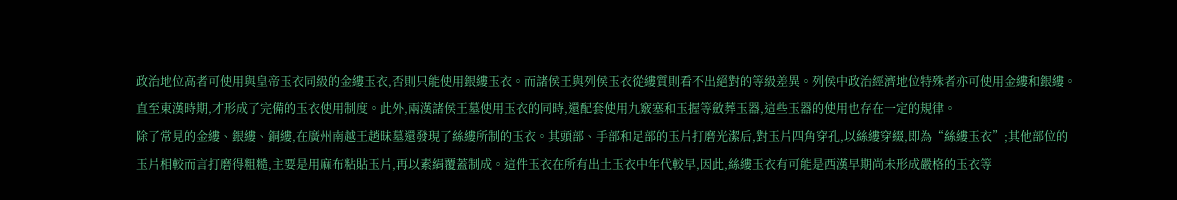政治地位高者可使用與皇帝玉衣同級的金縷玉衣,否則只能使用銀縷玉衣。而諸侯王與列侯玉衣從縷質則看不出絕對的等級差異。列侯中政治經濟地位特殊者亦可使用金縷和銀縷。直至東漢時期,才形成了完備的玉衣使用制度。此外,兩漢諸侯王墓使用玉衣的同時,還配套使用九竅塞和玉握等斂葬玉器,這些玉器的使用也存在一定的規律。
除了常見的金縷、銀縷、銅縷,在廣州南越王趙昧墓還發現了絲縷所制的玉衣。其頭部、手部和足部的玉片打磨光潔后,對玉片四角穿孔,以絲縷穿綴,即為“絲縷玉衣”;其他部位的玉片相較而言打磨得粗糙,主要是用麻布粘貼玉片,再以素絹覆蓋制成。這件玉衣在所有出土玉衣中年代較早,因此,絲縷玉衣有可能是西漢早期尚未形成嚴格的玉衣等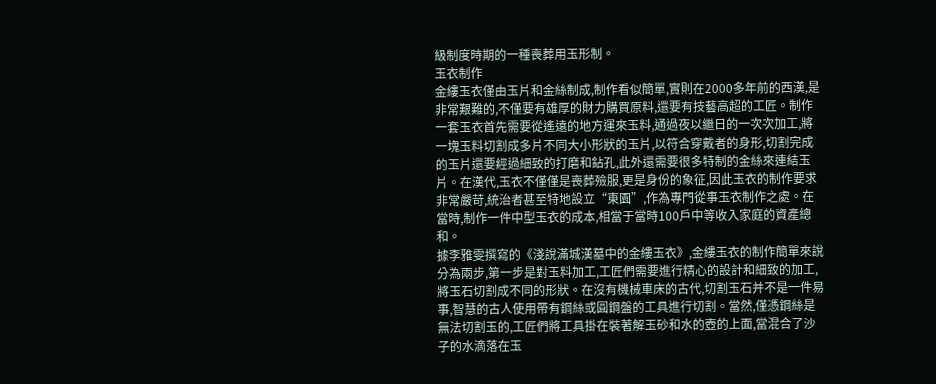級制度時期的一種喪葬用玉形制。
玉衣制作
金縷玉衣僅由玉片和金絲制成,制作看似簡單,實則在2000多年前的西漢,是非常艱難的,不僅要有雄厚的財力購買原料,還要有技藝高超的工匠。制作一套玉衣首先需要從遙遠的地方運來玉料,通過夜以繼日的一次次加工,將一塊玉料切割成多片不同大小形狀的玉片,以符合穿戴者的身形,切割完成的玉片還要經過細致的打磨和鉆孔,此外還需要很多特制的金絲來連結玉片。在漢代,玉衣不僅僅是喪葬殮服,更是身份的象征,因此玉衣的制作要求非常嚴苛,統治者甚至特地設立“東園”,作為專門從事玉衣制作之處。在當時,制作一件中型玉衣的成本,相當于當時100戶中等收入家庭的資產總和。
據李雅雯撰寫的《淺說滿城漢墓中的金縷玉衣》,金縷玉衣的制作簡單來說分為兩步,第一步是對玉料加工,工匠們需要進行精心的設計和細致的加工,將玉石切割成不同的形狀。在沒有機械車床的古代,切割玉石并不是一件易事,智慧的古人使用帶有鋼絲或圓鋼盤的工具進行切割。當然,僅憑鋼絲是無法切割玉的,工匠們將工具掛在裝著解玉砂和水的壺的上面,當混合了沙子的水滴落在玉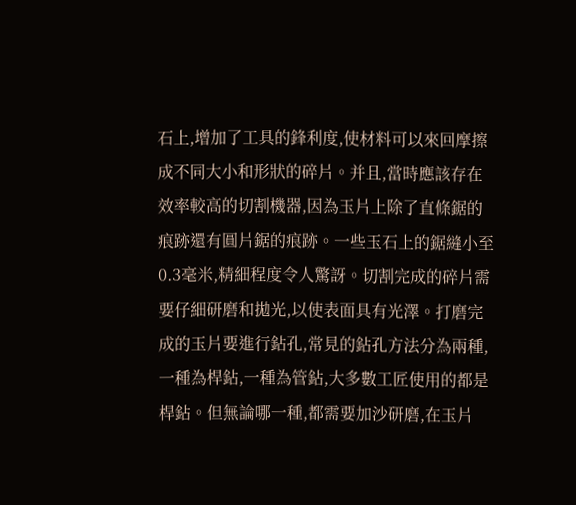石上,增加了工具的鋒利度,使材料可以來回摩擦成不同大小和形狀的碎片。并且,當時應該存在效率較高的切割機器,因為玉片上除了直條鋸的痕跡還有圓片鋸的痕跡。一些玉石上的鋸縫小至0.3毫米,精細程度令人驚訝。切割完成的碎片需要仔細研磨和拋光,以使表面具有光澤。打磨完成的玉片要進行鉆孔,常見的鉆孔方法分為兩種,一種為桿鉆,一種為管鉆,大多數工匠使用的都是桿鉆。但無論哪一種,都需要加沙研磨,在玉片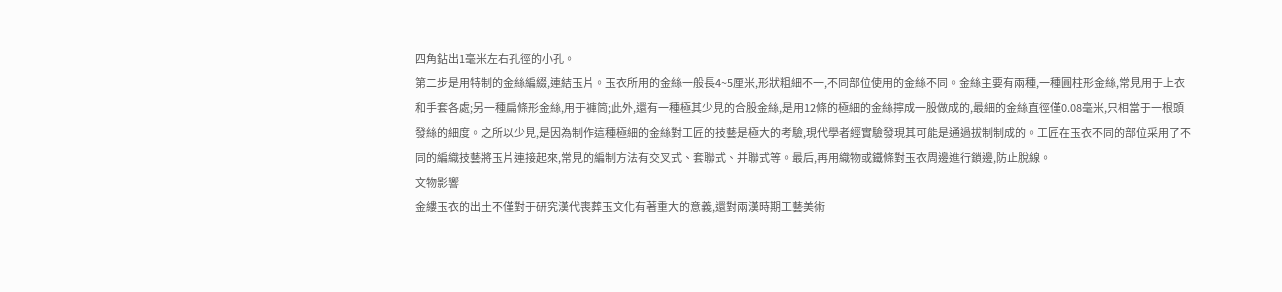四角鉆出1毫米左右孔徑的小孔。
第二步是用特制的金絲編綴,連結玉片。玉衣所用的金絲一般長4~5厘米,形狀粗細不一,不同部位使用的金絲不同。金絲主要有兩種,一種圓柱形金絲,常見用于上衣和手套各處;另一種扁條形金絲,用于褲筒;此外,還有一種極其少見的合股金絲,是用12條的極細的金絲擰成一股做成的,最細的金絲直徑僅0.08毫米,只相當于一根頭發絲的細度。之所以少見,是因為制作這種極細的金絲對工匠的技藝是極大的考驗,現代學者經實驗發現其可能是通過拔制制成的。工匠在玉衣不同的部位采用了不同的編織技藝將玉片連接起來,常見的編制方法有交叉式、套聯式、并聯式等。最后,再用織物或鐵條對玉衣周邊進行鎖邊,防止脫線。
文物影響
金縷玉衣的出土不僅對于研究漢代喪葬玉文化有著重大的意義,還對兩漢時期工藝美術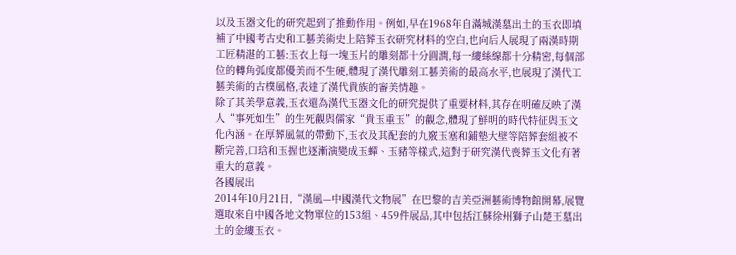以及玉器文化的研究起到了推動作用。例如,早在1968年自滿城漢墓出土的玉衣即填補了中國考古史和工藝美術史上陪葬玉衣研究材料的空白,也向后人展現了兩漢時期工匠精湛的工藝:玉衣上每一塊玉片的雕刻都十分圓潤,每一縷絲線都十分精密,每個部位的轉角弧度都優美而不生硬,體現了漢代雕刻工藝美術的最高水平,也展現了漢代工藝美術的古樸風格,表達了漢代貴族的審美情趣。
除了其美學意義,玉衣還為漢代玉器文化的研究提供了重要材料,其存在明確反映了漢人“事死如生”的生死觀與儒家“貴玉重玉”的觀念,體現了鮮明的時代特征與玉文化內涵。在厚葬風氣的帶動下,玉衣及其配套的九竅玉塞和鋪墊大壁等陪葬套組被不斷完善,口琀和玉握也逐漸演變成玉蟬、玉豬等樣式,這對于研究漢代喪葬玉文化有著重大的意義。
各國展出
2014年10月21日,“漢風—中國漢代文物展”在巴黎的吉美亞洲藝術博物館開幕,展覽選取來自中國各地文物單位的153組、459件展品,其中包括江蘇徐州獅子山楚王墓出土的金縷玉衣。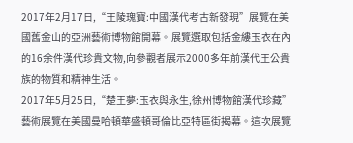2017年2月17日,“王陵瑰寶:中國漢代考古新發現”展覽在美國舊金山的亞洲藝術博物館開幕。展覽選取包括金縷玉衣在內的16余件漢代珍貴文物,向參觀者展示2000多年前漢代王公貴族的物質和精神生活。
2017年5月25日,“楚王夢:玉衣與永生,徐州博物館漢代珍藏”藝術展覽在美國曼哈頓華盛頓哥倫比亞特區街揭幕。這次展覽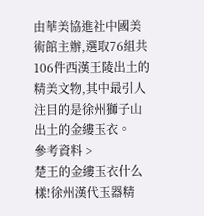由華美協進社中國美術館主辦,選取76組共106件西漢王陵出土的精美文物,其中最引人注目的是徐州獅子山出土的金縷玉衣。
參考資料 >
楚王的金縷玉衣什么樣!徐州漢代玉器精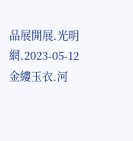品展開展.光明網.2023-05-12
金縷玉衣.河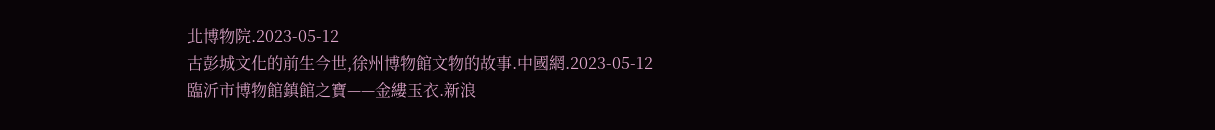北博物院.2023-05-12
古彭城文化的前生今世,徐州博物館文物的故事.中國網.2023-05-12
臨沂市博物館鎮館之寶——金縷玉衣.新浪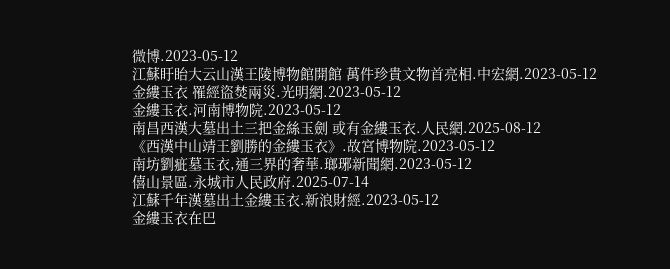微博.2023-05-12
江蘇盱眙大云山漢王陵博物館開館 萬件珍貴文物首亮相.中宏網.2023-05-12
金縷玉衣 罹經盜焚兩災.光明網.2023-05-12
金縷玉衣.河南博物院.2023-05-12
南昌西漢大墓出土三把金絲玉劍 或有金縷玉衣.人民網.2025-08-12
《西漢中山靖王劉勝的金縷玉衣》.故宮博物院.2023-05-12
南坊劉疵墓玉衣,通三界的奢華.瑯琊新聞網.2023-05-12
僖山景區.永城市人民政府.2025-07-14
江蘇千年漢墓出土金縷玉衣.新浪財經.2023-05-12
金縷玉衣在巴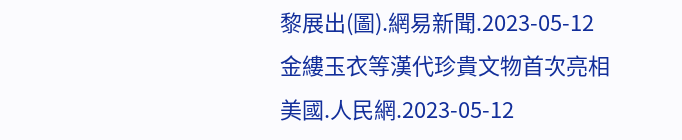黎展出(圖).網易新聞.2023-05-12
金縷玉衣等漢代珍貴文物首次亮相美國.人民網.2023-05-12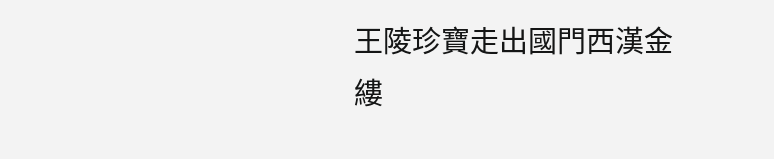王陵珍寶走出國門西漢金縷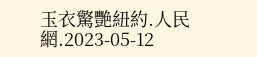玉衣驚艷紐約.人民網.2023-05-12